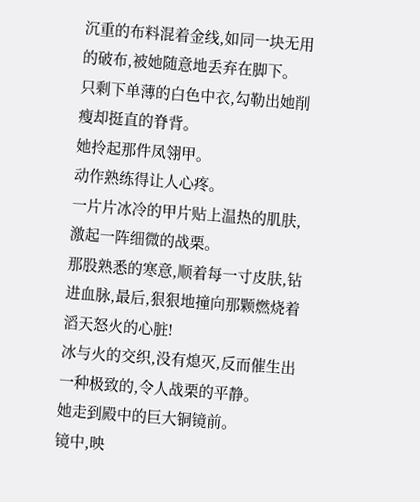沉重的布料混着金线,如同一块无用的破布,被她随意地丢弃在脚下。
只剩下单薄的白色中衣,勾勒出她削瘦却挺直的脊背。
她拎起那件凤翎甲。
动作熟练得让人心疼。
一片片冰冷的甲片贴上温热的肌肤,激起一阵细微的战栗。
那股熟悉的寒意,顺着每一寸皮肤,钻进血脉,最后,狠狠地撞向那颗燃烧着滔天怒火的心脏!
冰与火的交织,没有熄灭,反而催生出一种极致的,令人战栗的平静。
她走到殿中的巨大铜镜前。
镜中,映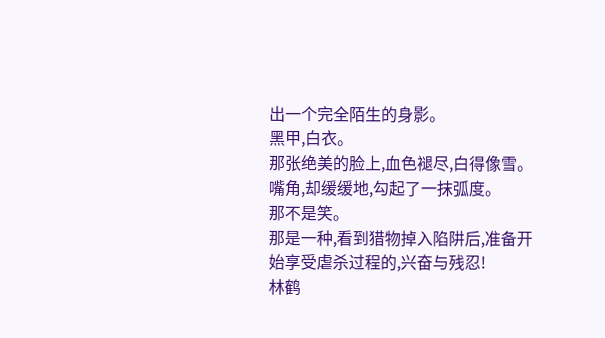出一个完全陌生的身影。
黑甲,白衣。
那张绝美的脸上,血色褪尽,白得像雪。
嘴角,却缓缓地,勾起了一抹弧度。
那不是笑。
那是一种,看到猎物掉入陷阱后,准备开始享受虐杀过程的,兴奋与残忍!
林鹤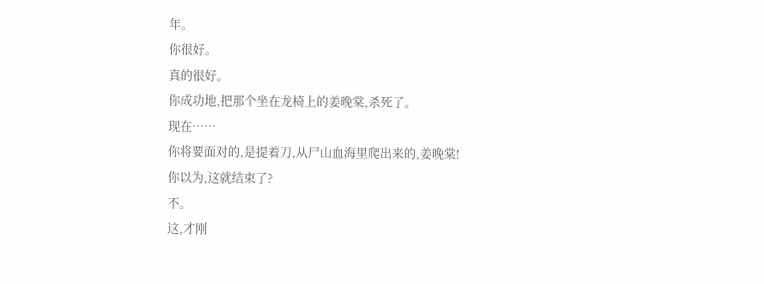年。
你很好。
真的很好。
你成功地,把那个坐在龙椅上的姜晚棠,杀死了。
现在……
你将要面对的,是提着刀,从尸山血海里爬出来的,姜晚棠!
你以为,这就结束了?
不。
这,才刚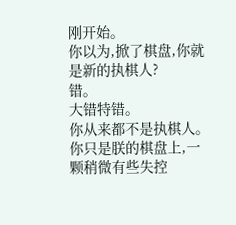刚开始。
你以为,掀了棋盘,你就是新的执棋人?
错。
大错特错。
你从来都不是执棋人。
你只是朕的棋盘上,一颗稍微有些失控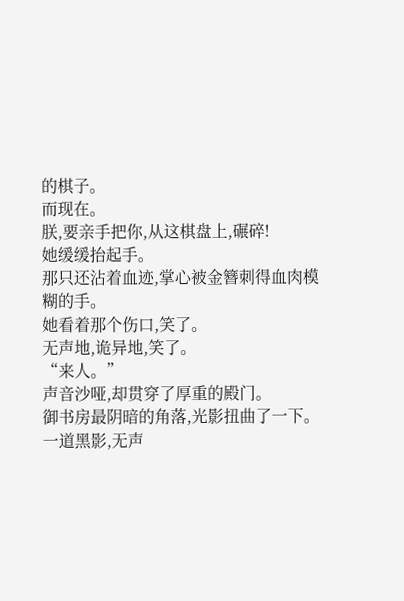的棋子。
而现在。
朕,要亲手把你,从这棋盘上,碾碎!
她缓缓抬起手。
那只还沾着血迹,掌心被金簪刺得血肉模糊的手。
她看着那个伤口,笑了。
无声地,诡异地,笑了。
“来人。”
声音沙哑,却贯穿了厚重的殿门。
御书房最阴暗的角落,光影扭曲了一下。
一道黑影,无声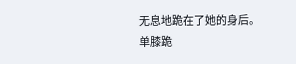无息地跪在了她的身后。
单膝跪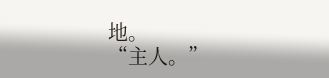地。
“主人。”